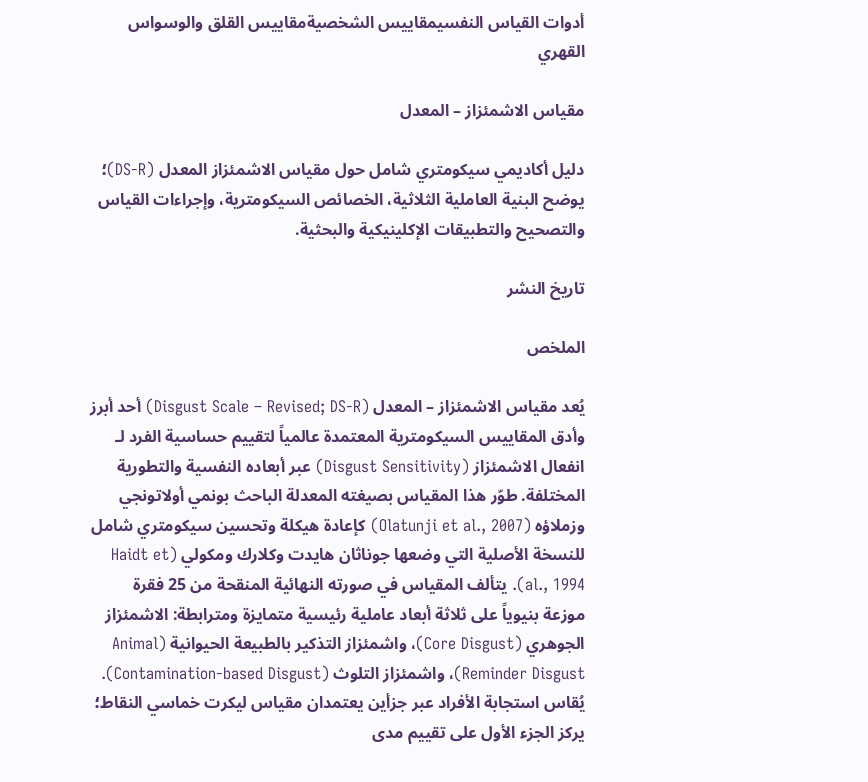أدوات القياس النفسيمقاييس الشخصيةمقاييس القلق والوسواس القهري

مقياس الاشمئزاز – المعدل

دليل أكاديمي سيكومتري شامل حول مقياس الاشمئزاز المعدل (DS-R)؛ يوضح البنية العاملية الثلاثية، الخصائص السيكومترية، وإجراءات القياس والتصحيح والتطبيقات الإكلينيكية والبحثية.

تاريخ النشر

الملخص

يُعد مقياس الاشمئزاز – المعدل (Disgust Scale – Revised; DS-R) أحد أبرز وأدق المقاييس السيكومترية المعتمدة عالمياً لتقييم حساسية الفرد لـ انفعال الاشمئزاز (Disgust Sensitivity) عبر أبعاده النفسية والتطورية المختلفة. طوّر هذا المقياس بصيغته المعدلة الباحث بونمي أولاتونجي وزملاؤه (Olatunji et al., 2007) كإعادة هيكلة وتحسين سيكومتري شامل للنسخة الأصلية التي وضعها جوناثان هايدت وكلارك ومكولي (Haidt et al., 1994). يتألف المقياس في صورته النهائية المنقحة من 25 فقرة موزعة بنيوياً على ثلاثة أبعاد عاملية رئيسية متمايزة ومترابطة: الاشمئزاز الجوهري (Core Disgust)، واشمئزاز التذكير بالطبيعة الحيوانية (Animal Reminder Disgust)، واشمئزاز التلوث (Contamination-based Disgust). يُقاس استجابة الأفراد عبر جزأين يعتمدان مقياس ليكرت خماسي النقاط؛ يركز الجزء الأول على تقييم مدى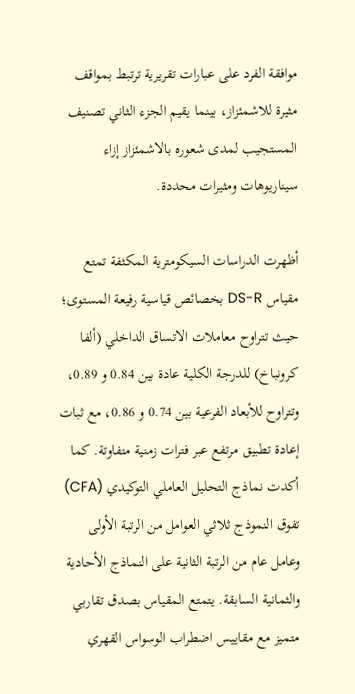موافقة الفرد على عبارات تقريرية ترتبط بمواقف مثيرة للاشمئزاز، بينما يقيم الجزء الثاني تصنيف المستجيب لمدى شعوره بالاشمئزاز إزاء سيناريوهات ومثيرات محددة.

أظهرت الدراسات السيكومترية المكثفة تمتع مقياس DS-R بخصائص قياسية رفيعة المستوى؛ حيث تتراوح معاملات الاتساق الداخلي (ألفا كرونباخ) للدرجة الكلية عادة بين 0.84 و 0.89، وتتراوح للأبعاد الفرعية بين 0.74 و 0.86، مع ثبات إعادة تطبيق مرتفع عبر فترات زمنية متفاوتة. كما أكدت نماذج التحليل العاملي التوكيدي (CFA) تفوق النموذج ثلاثي العوامل من الرتبة الأولى وعامل عام من الرتبة الثانية على النماذج الأحادية والثمانية السابقة. يتمتع المقياس بصدق تقاربي متميز مع مقاييس اضطراب الوسواس القهري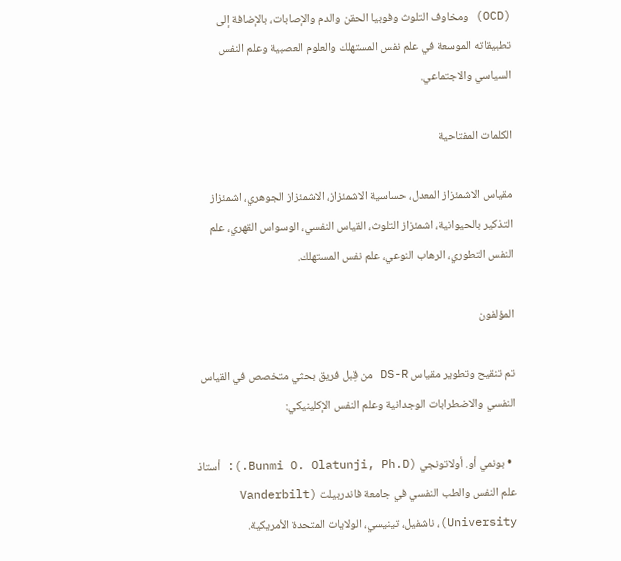(OCD) ومخاوف التلوث وفوبيا الحقن والدم والإصابات، بالإضافة إلى تطبيقاته الموسعة في علم نفس المستهلك والعلوم العصبية وعلم النفس السياسي والاجتماعي.

الكلمات المفتاحية

مقياس الاشمئزاز المعدل، حساسية الاشمئزاز، الاشمئزاز الجوهري، اشمئزاز التذكير بالحيوانية، اشمئزاز التلوث، القياس النفسي، الوسواس القهري، علم النفس التطوري، الرهاب النوعي، علم نفس المستهلك.

المؤلفون

تم تنقيح وتطوير مقياس DS-R من قِبل فريق بحثي متخصص في القياس النفسي والاضطرابات الوجدانية وعلم النفس الإكلينيكي:

  • بونمي أو. أولاتونجي (Bunmi O. Olatunji, Ph.D.): أستاذ علم النفس والطب النفسي في جامعة فاندربيلت (Vanderbilt University)، ناشفيل، تينيسي، الولايات المتحدة الأمريكية.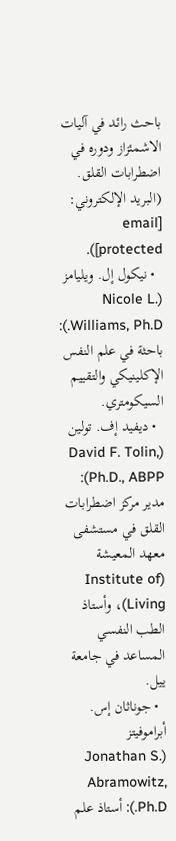باحث رائد في آليات الاشمئزاز ودوره في اضطرابات القلق. (البريد الإلكتروني: [email protected]).
  • نيكول إل. ويليامز (Nicole L. Williams, Ph.D.): باحثة في علم النفس الإكلينيكي والتقييم السيكومتري.
  • ديفيد إف. تولين (David F. Tolin, Ph.D., ABPP): مدير مركز اضطرابات القلق في مستشفى معهد المعيشة (Institute of Living)، وأستاذ الطب النفسي المساعد في جامعة ييل.
  • جوناثان إس. أبراموفيتز (Jonathan S. Abramowitz, Ph.D.): أستاذ علم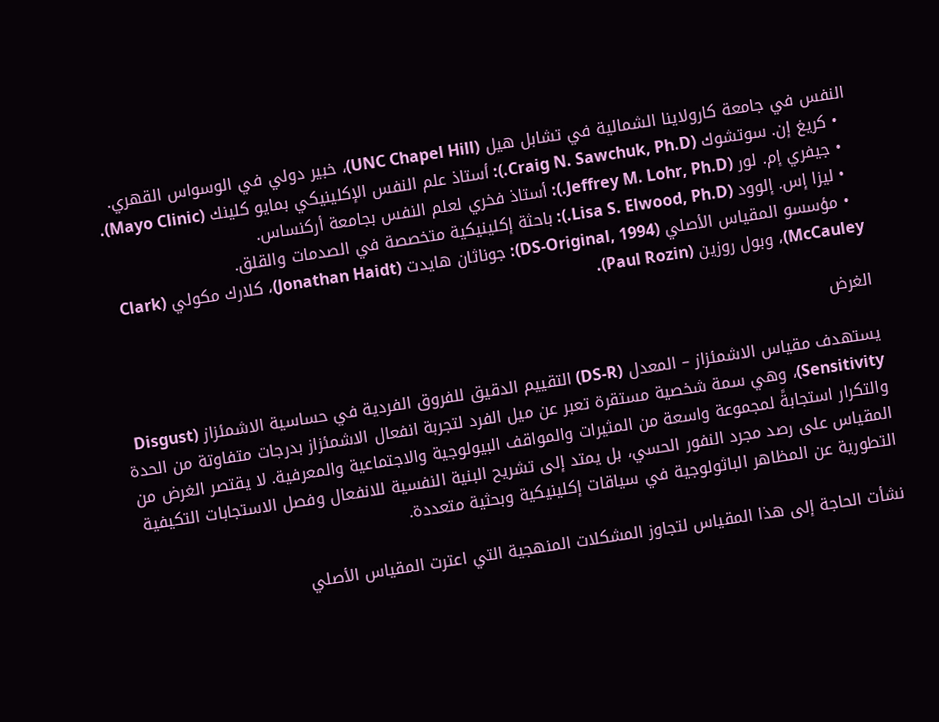النفس في جامعة كارولاينا الشمالية في تشابل هيل (UNC Chapel Hill)، خبير دولي في الوسواس القهري.
  • كريغ إن. سوتشوك (Craig N. Sawchuk, Ph.D.): أستاذ علم النفس الإكلينيكي بمايو كلينك (Mayo Clinic).
  • جيفري إم. لور (Jeffrey M. Lohr, Ph.D.): أستاذ فخري لعلم النفس بجامعة أركنساس.
  • ليزا إس. إلوود (Lisa S. Elwood, Ph.D.): باحثة إكلينيكية متخصصة في الصدمات والقلق.
  • مؤسسو المقياس الأصلي (DS-Original, 1994): جوناثان هايدت (Jonathan Haidt)، كلارك مكولي (Clark McCauley)، وبول روزين (Paul Rozin).

الغرض

يستهدف مقياس الاشمئزاز – المعدل (DS-R) التقييم الدقيق للفروق الفردية في حساسية الاشمئزاز (Disgust Sensitivity)، وهي سمة شخصية مستقرة تعبر عن ميل الفرد لتجربة انفعال الاشمئزاز بدرجات متفاوتة من الحدة والتكرار استجابةً لمجموعة واسعة من المثيرات والمواقف البيولوجية والاجتماعية والمعرفية. لا يقتصر الغرض من المقياس على رصد مجرد النفور الحسي، بل يمتد إلى تشريح البنية النفسية للانفعال وفصل الاستجابات التكيفية التطورية عن المظاهر الباثولوجية في سياقات إكلينيكية وبحثية متعددة.

نشأت الحاجة إلى هذا المقياس لتجاوز المشكلات المنهجية التي اعترت المقياس الأصلي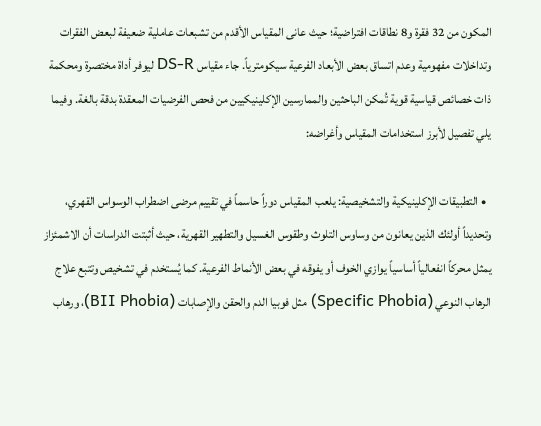المكون من 32 فقرة و8 نطاقات افتراضية؛ حيث عانى المقياس الأقدم من تشبعات عاملية ضعيفة لبعض الفقرات وتداخلات مفهومية وعدم اتساق بعض الأبعاد الفرعية سيكومترياً. جاء مقياس DS-R ليوفر أداة مختصرة ومحكمة ذات خصائص قياسية قوية تُمكن الباحثين والممارسين الإكلينيكيين من فحص الفرضيات المعقدة بدقة بالغة. وفيما يلي تفصيل لأبرز استخدامات المقياس وأغراضه:

  • التطبيقات الإكلينيكية والتشخيصية: يلعب المقياس دوراً حاسماً في تقييم مرضى اضطراب الوسواس القهري، وتحديداً أولئك الذين يعانون من وساوس التلوث وطقوس الغسيل والتطهير القهرية، حيث أثبتت الدراسات أن الاشمئزاز يمثل محركاً انفعالياً أساسياً يوازي الخوف أو يفوقه في بعض الأنماط الفرعية. كما يُستخدم في تشخيص وتتبع علاج الرهاب النوعي (Specific Phobia) مثل فوبيا الدم والحقن والإصابات (BII Phobia)، ورهاب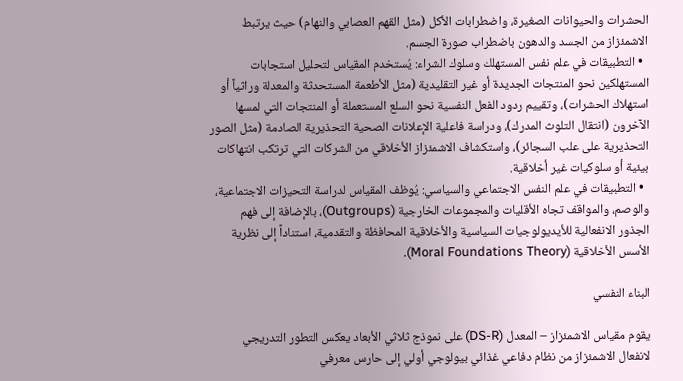الحشرات والحيوانات الصغيرة، واضطرابات الأكل (مثل القهم العصابي والنهام) حيث يرتبط الاشمئزاز من الجسد والدهون باضطراب صورة الجسم.
  • التطبيقات في علم نفس المستهلك وسلوك الشراء: يُستخدم المقياس لتحليل استجابات المستهلكين نحو المنتجات الجديدة أو غير التقليدية (مثل الأطعمة المستحدثة والمعدلة وراثياً أو استهلاك الحشرات)، وتقييم ردود الفعل النفسية نحو السلع المستعملة أو المنتجات التي لمسها الآخرون (انتقال التلوث المدرك)، ودراسة فاعلية الإعلانات الصحية التحذيرية الصادمة (مثل الصور التحذيرية على علب السجائر)، واستكشاف الاشمئزاز الأخلاقي من الشركات التي ترتكب انتهاكات بيئية أو سلوكيات غير أخلاقية.
  • التطبيقات في علم النفس الاجتماعي والسياسي: يُوظف المقياس لدراسة التحيزات الاجتماعية، والوصم، والمواقف تجاه الأقليات والمجموعات الخارجية (Outgroups)، بالإضافة إلى فهم الجذور الانفعالية للأيديولوجيات السياسية والأخلاقية المحافظة والتقدمية، استناداً إلى نظرية الأسس الأخلاقية (Moral Foundations Theory).

البناء النفسي

يقوم مقياس الاشمئزاز – المعدل (DS-R) على نموذج ثلاثي الأبعاد يعكس التطور التدريجي لانفعال الاشمئزاز من نظام دفاعي غذائي بيولوجي أولي إلى حارس معرفي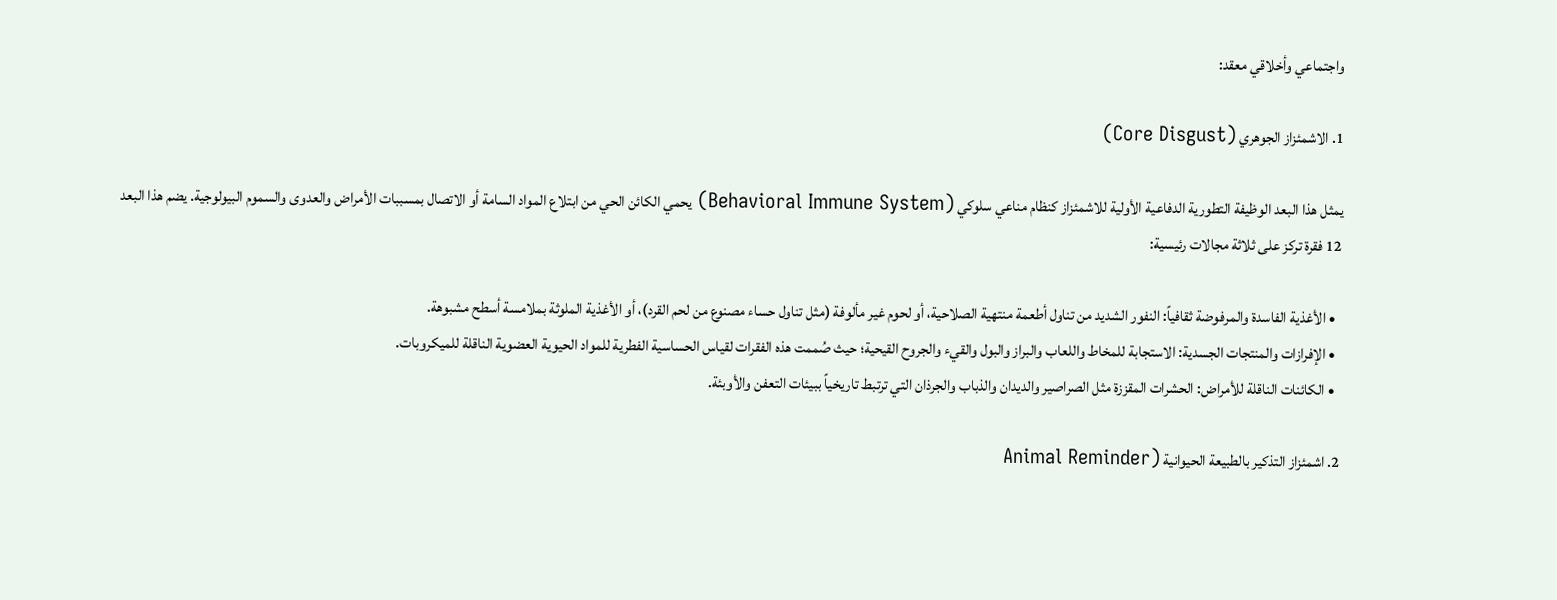واجتماعي وأخلاقي معقد:

1. الاشمئزاز الجوهري (Core Disgust)

يمثل هذا البعد الوظيفة التطورية الدفاعية الأولية للاشمئزاز كنظام مناعي سلوكي (Behavioral Immune System) يحمي الكائن الحي من ابتلاع المواد السامة أو الاتصال بمسببات الأمراض والعدوى والسموم البيولوجية. يضم هذا البعد 12 فقرة تركز على ثلاثة مجالات رئيسية:

  • الأغذية الفاسدة والمرفوضة ثقافياً: النفور الشديد من تناول أطعمة منتهية الصلاحية، أو لحوم غير مألوفة (مثل تناول حساء مصنوع من لحم القرد)، أو الأغذية الملوثة بملامسة أسطح مشبوهة.
  • الإفرازات والمنتجات الجسدية: الاستجابة للمخاط واللعاب والبراز والبول والقيء والجروح القيحية؛ حيث صُممت هذه الفقرات لقياس الحساسية الفطرية للمواد الحيوية العضوية الناقلة للميكروبات.
  • الكائنات الناقلة للأمراض: الحشرات المقززة مثل الصراصير والديدان والذباب والجرذان التي ترتبط تاريخياً ببيئات التعفن والأوبئة.

2. اشمئزاز التذكير بالطبيعة الحيوانية (Animal Reminder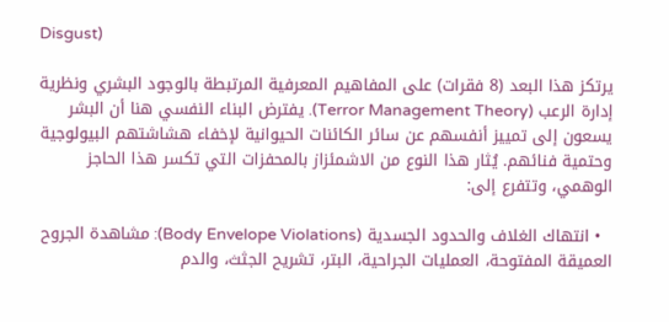Disgust)

يرتكز هذا البعد (8 فقرات) على المفاهيم المعرفية المرتبطة بالوجود البشري ونظرية إدارة الرعب (Terror Management Theory). يفترض البناء النفسي هنا أن البشر يسعون إلى تمييز أنفسهم عن سائر الكائنات الحيوانية لإخفاء هشاشتهم البيولوجية وحتمية فنائهم. يُثار هذا النوع من الاشمئزاز بالمحفزات التي تكسر هذا الحاجز الوهمي، وتتفرع إلى:

  • انتهاك الغلاف والحدود الجسدية (Body Envelope Violations): مشاهدة الجروح العميقة المفتوحة، العمليات الجراحية، البتر، تشريح الجثث، والدم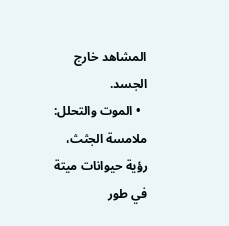المشاهد خارج الجسد.
  • الموت والتحلل: ملامسة الجثث، رؤية حيوانات ميتة في طور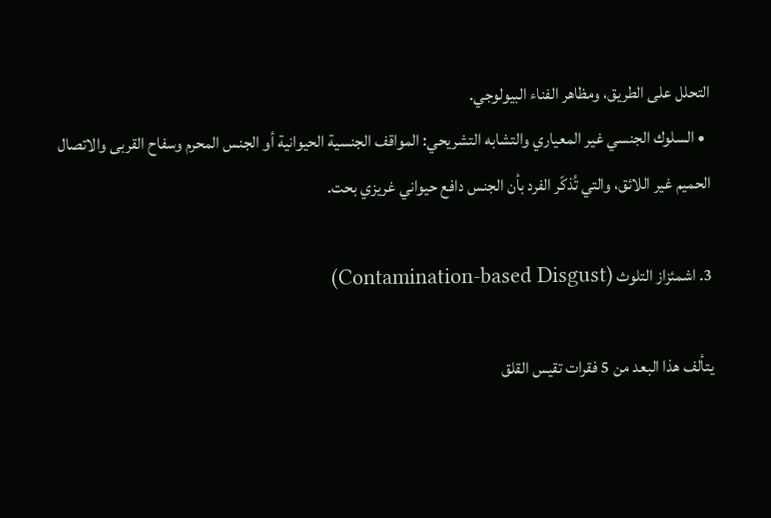التحلل على الطريق، ومظاهر الفناء البيولوجي.
  • السلوك الجنسي غير المعياري والتشابه التشريحي: المواقف الجنسية الحيوانية أو الجنس المحرم وسفاح القربى والاتصال الحميم غير اللائق، والتي تُذكّر الفرد بأن الجنس دافع حيواني غريزي بحت.

3. اشمئزاز التلوث (Contamination-based Disgust)

يتألف هذا البعد من 5 فقرات تقيس القلق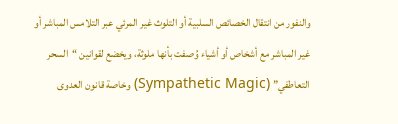والنفور من انتقال الخصائص السلبية أو التلوث غير المرئي عبر التلامس المباشر أو غير المباشر مع أشخاص أو أشياء وُصفت بأنها ملوثة، ويخضع لقوانين “السحر التعاطفي” (Sympathetic Magic) وخاصة قانون العدوى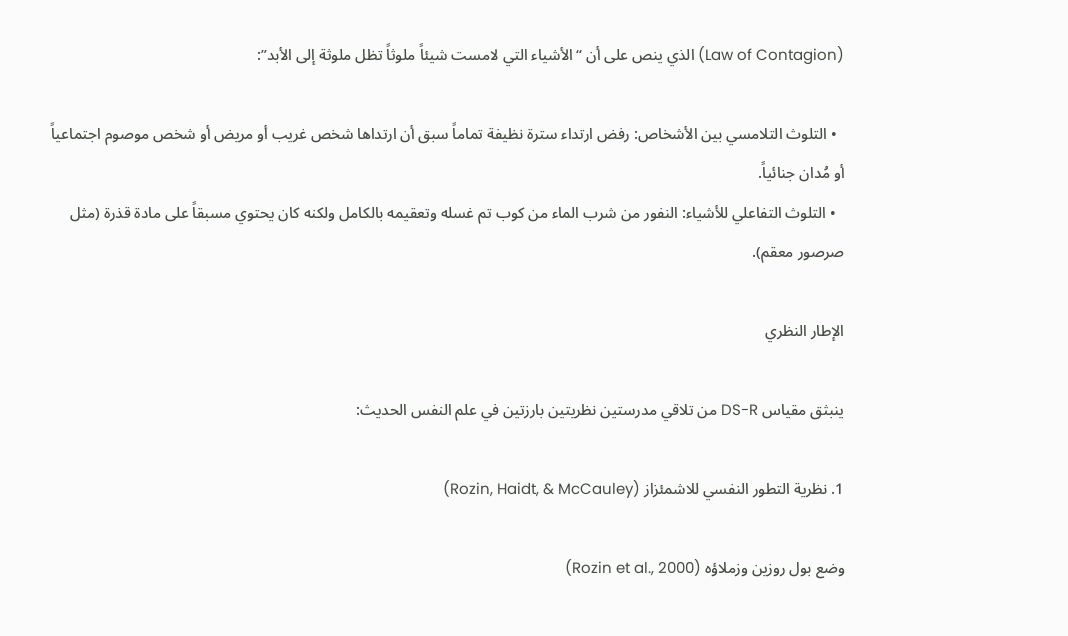(Law of Contagion) الذي ينص على أن “الأشياء التي لامست شيئاً ملوثاً تظل ملوثة إلى الأبد”:

  • التلوث التلامسي بين الأشخاص: رفض ارتداء سترة نظيفة تماماً سبق أن ارتداها شخص غريب أو مريض أو شخص موصوم اجتماعياً أو مُدان جنائياً.
  • التلوث التفاعلي للأشياء: النفور من شرب الماء من كوب تم غسله وتعقيمه بالكامل ولكنه كان يحتوي مسبقاً على مادة قذرة (مثل صرصور معقم).

الإطار النظري

ينبثق مقياس DS-R من تلاقي مدرستين نظريتين بارزتين في علم النفس الحديث:

1. نظرية التطور النفسي للاشمئزاز (Rozin, Haidt, & McCauley)

وضع بول روزين وزملاؤه (Rozin et al., 2000)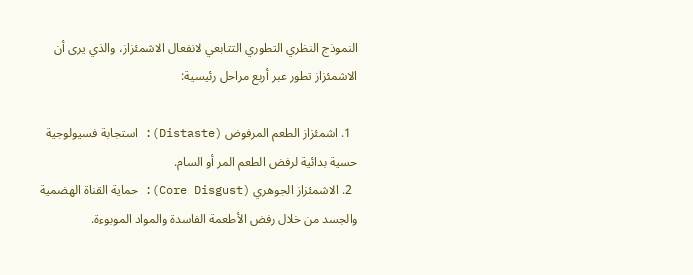النموذج النظري التطوري التتابعي لانفعال الاشمئزاز، والذي يرى أن الاشمئزاز تطور عبر أربع مراحل رئيسية:

  1. اشمئزاز الطعم المرفوض (Distaste): استجابة فسيولوجية حسية بدائية لرفض الطعم المر أو السام.
  2. الاشمئزاز الجوهري (Core Disgust): حماية القناة الهضمية والجسد من خلال رفض الأطعمة الفاسدة والمواد الموبوءة.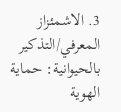3. الاشمئزاز المعرفي/التذكير بالحيوانية: حماية الهوية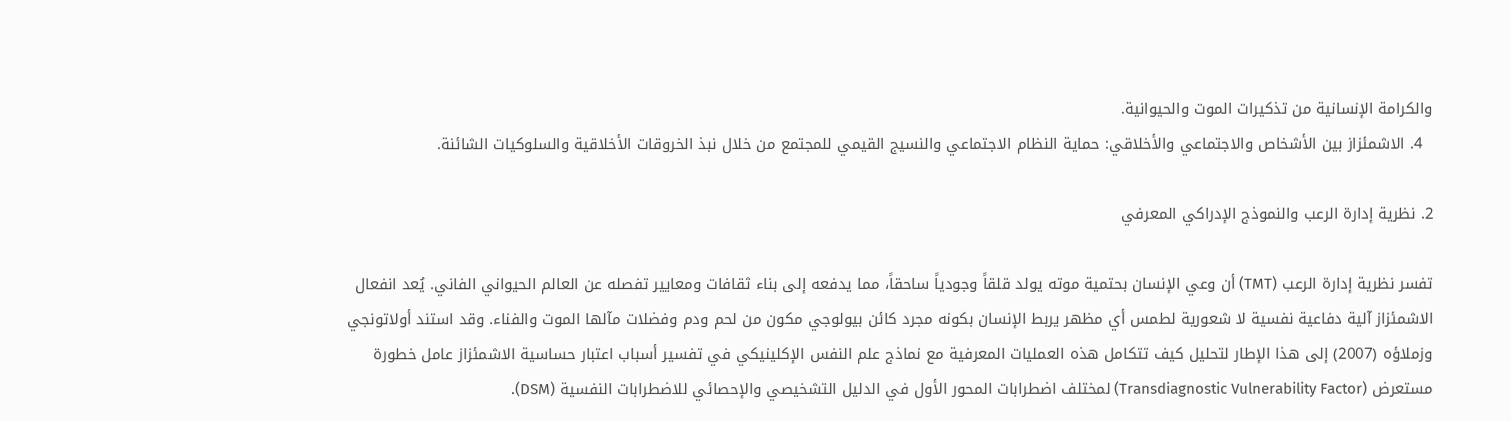والكرامة الإنسانية من تذكيرات الموت والحيوانية.
  4. الاشمئزاز بين الأشخاص والاجتماعي والأخلاقي: حماية النظام الاجتماعي والنسيج القيمي للمجتمع من خلال نبذ الخروقات الأخلاقية والسلوكيات الشائنة.

2. نظرية إدارة الرعب والنموذج الإدراكي المعرفي

تفسر نظرية إدارة الرعب (TMT) أن وعي الإنسان بحتمية موته يولد قلقاً وجودياً ساحقاً، مما يدفعه إلى بناء ثقافات ومعايير تفصله عن العالم الحيواني الفاني. يُعد انفعال الاشمئزاز آلية دفاعية نفسية لا شعورية لطمس أي مظهر يربط الإنسان بكونه مجرد كائن بيولوجي مكون من لحم ودم وفضلات مآلها الموت والفناء. وقد استند أولاتونجي وزملاؤه (2007) إلى هذا الإطار لتحليل كيف تتكامل هذه العمليات المعرفية مع نماذج علم النفس الإكلينيكي في تفسير أسباب اعتبار حساسية الاشمئزاز عامل خطورة مستعرض (Transdiagnostic Vulnerability Factor) لمختلف اضطرابات المحور الأول في الدليل التشخيصي والإحصائي للاضطرابات النفسية (DSM).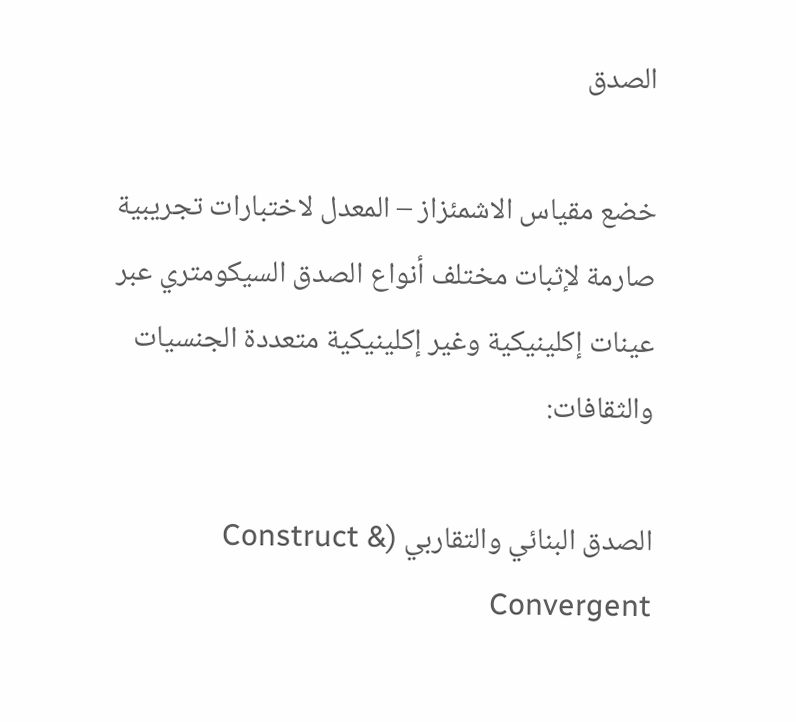الصدق

خضع مقياس الاشمئزاز – المعدل لاختبارات تجريبية صارمة لإثبات مختلف أنواع الصدق السيكومتري عبر عينات إكلينيكية وغير إكلينيكية متعددة الجنسيات والثقافات:

الصدق البنائي والتقاربي (Construct & Convergent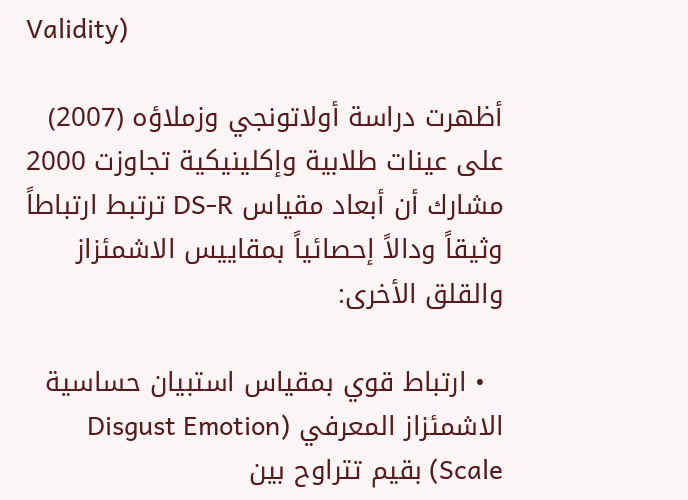Validity)

أظهرت دراسة أولاتونجي وزملاؤه (2007) على عينات طلابية وإكلينيكية تجاوزت 2000 مشارك أن أبعاد مقياس DS-R ترتبط ارتباطاً وثيقاً ودالاً إحصائياً بمقاييس الاشمئزاز والقلق الأخرى:

  • ارتباط قوي بمقياس استبيان حساسية الاشمئزاز المعرفي (Disgust Emotion Scale) بقيم تتراوح بين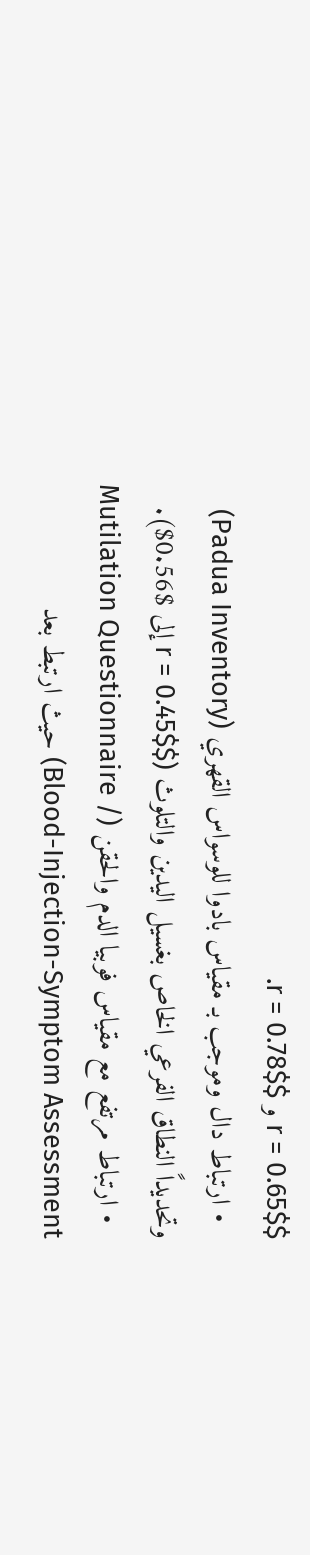$r = 0.65$ و $r = 0.78$.
  • ارتباط دال وموجب بـ مقياس بادوا للوسواس القهري (Padua Inventory) وتحديداً النطاق الفرعي الخاص بغسيل اليدين والتلوث ($r = 0.45$ إلى $0.56$).
  • ارتباط مرتفع مع مقياس فوبيا الدم والحقن (Mutilation Questionnaire / Blood-Injection-Symptom Assessment) حيث ارتبط بعد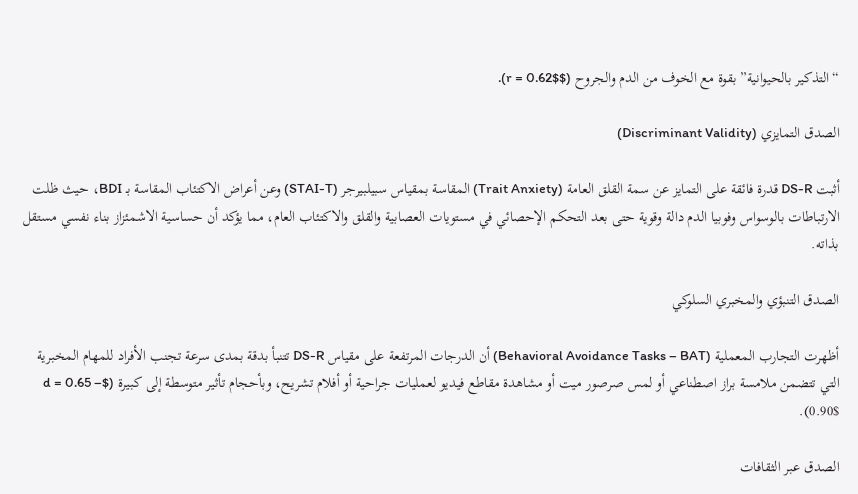“التذكير بالحيوانية” بقوة مع الخوف من الدم والجروح ($r = 0.62$).

الصدق التمايزي (Discriminant Validity)

أثبت DS-R قدرة فائقة على التمايز عن سمة القلق العامة (Trait Anxiety) المقاسة بمقياس سبيلبيرجر (STAI-T) وعن أعراض الاكتئاب المقاسة بـ BDI، حيث ظلت الارتباطات بالوسواس وفوبيا الدم دالة وقوية حتى بعد التحكم الإحصائي في مستويات العصابية والقلق والاكتئاب العام، مما يؤكد أن حساسية الاشمئزاز بناء نفسي مستقل بذاته.

الصدق التنبؤي والمخبري السلوكي

أظهرت التجارب المعملية (Behavioral Avoidance Tasks – BAT) أن الدرجات المرتفعة على مقياس DS-R تتنبأ بدقة بمدى سرعة تجنب الأفراد للمهام المخبرية التي تتضمن ملامسة براز اصطناعي أو لمس صرصور ميت أو مشاهدة مقاطع فيديو لعمليات جراحية أو أفلام تشريح، وبأحجام تأثير متوسطة إلى كبيرة ($d = 0.65 – 0.90$).

الصدق عبر الثقافات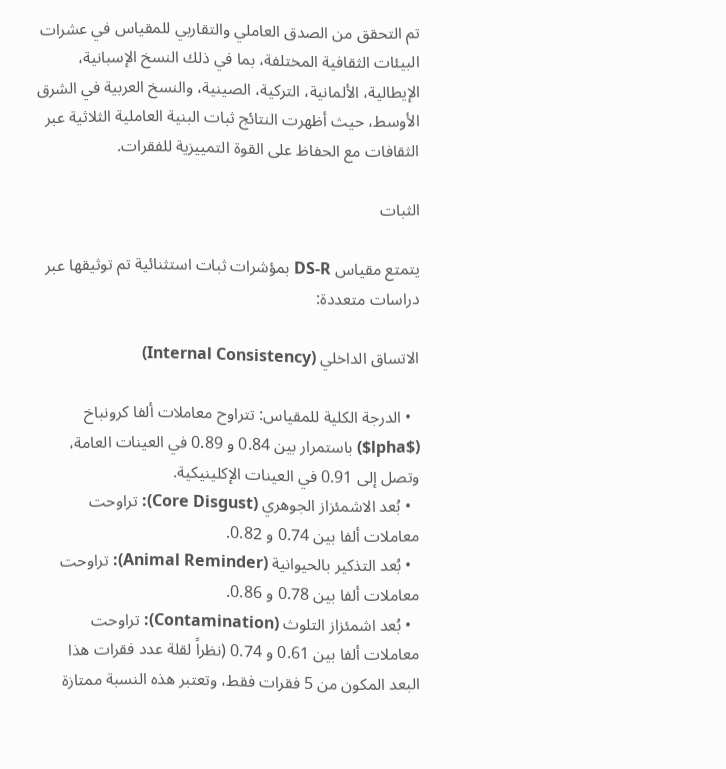تم التحقق من الصدق العاملي والتقاربي للمقياس في عشرات البيئات الثقافية المختلفة، بما في ذلك النسخ الإسبانية، الإيطالية، الألمانية، التركية، الصينية، والنسخ العربية في الشرق الأوسط، حيث أظهرت النتائج ثبات البنية العاملية الثلاثية عبر الثقافات مع الحفاظ على القوة التمييزية للفقرات.

الثبات

يتمتع مقياس DS-R بمؤشرات ثبات استثنائية تم توثيقها عبر دراسات متعددة:

الاتساق الداخلي (Internal Consistency)

  • الدرجة الكلية للمقياس: تتراوح معاملات ألفا كرونباخ ($lpha$) باستمرار بين 0.84 و 0.89 في العينات العامة، وتصل إلى 0.91 في العينات الإكلينيكية.
  • بُعد الاشمئزاز الجوهري (Core Disgust): تراوحت معاملات ألفا بين 0.74 و 0.82.
  • بُعد التذكير بالحيوانية (Animal Reminder): تراوحت معاملات ألفا بين 0.78 و 0.86.
  • بُعد اشمئزاز التلوث (Contamination): تراوحت معاملات ألفا بين 0.61 و 0.74 (نظراً لقلة عدد فقرات هذا البعد المكون من 5 فقرات فقط، وتعتبر هذه النسبة ممتازة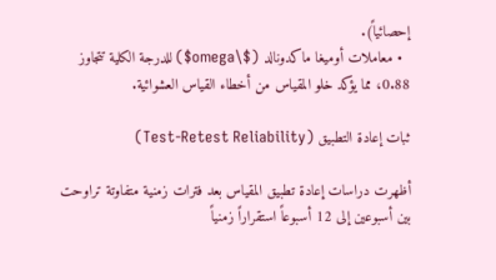إحصائياً).
  • معاملات أوميغا ماكدونالد ($\omega$) للدرجة الكلية تتجاوز 0.88، مما يؤكد خلو المقياس من أخطاء القياس العشوائية.

ثبات إعادة التطبيق (Test-Retest Reliability)

أظهرت دراسات إعادة تطبيق المقياس بعد فترات زمنية متفاوتة تراوحت بين أسبوعين إلى 12 أسبوعاً استقراراً زمنياً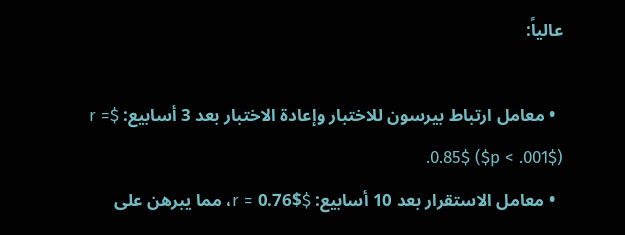عالياً:

  • معامل ارتباط بيرسون للاختبار وإعادة الاختبار بعد 3 أسابيع: $r = 0.85$ ($p < .001$).
  • معامل الاستقرار بعد 10 أسابيع: $r = 0.76$، مما يبرهن على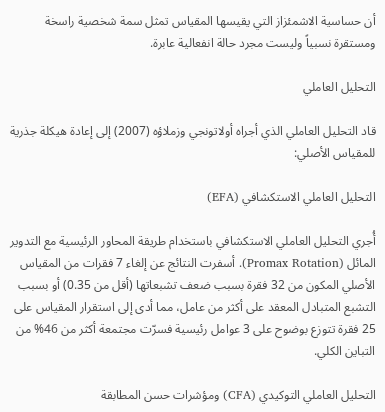أن حساسية الاشمئزاز التي يقيسها المقياس تمثل سمة شخصية راسخة ومستقرة نسبياً وليست مجرد حالة انفعالية عابرة.

التحليل العاملي

قاد التحليل العاملي الذي أجراه أولاتونجي وزملاؤه (2007) إلى إعادة هيكلة جذرية للمقياس الأصلي:

التحليل العاملي الاستكشافي (EFA)

أُجري التحليل العاملي الاستكشافي باستخدام طريقة المحاور الرئيسية مع التدوير المائل (Promax Rotation). أسفرت النتائج عن إلغاء 7 فقرات من المقياس الأصلي المكون من 32 فقرة بسبب ضعف تشبعاتها (أقل من 0.35) أو بسبب التشبع المتبادل المعقد على أكثر من عامل، مما أدى إلى استقرار المقياس على 25 فقرة تتوزع بوضوح على 3 عوامل رئيسية فسرّت مجتمعة أكثر من 46% من التباين الكلي.

التحليل العاملي التوكيدي (CFA) ومؤشرات حسن المطابقة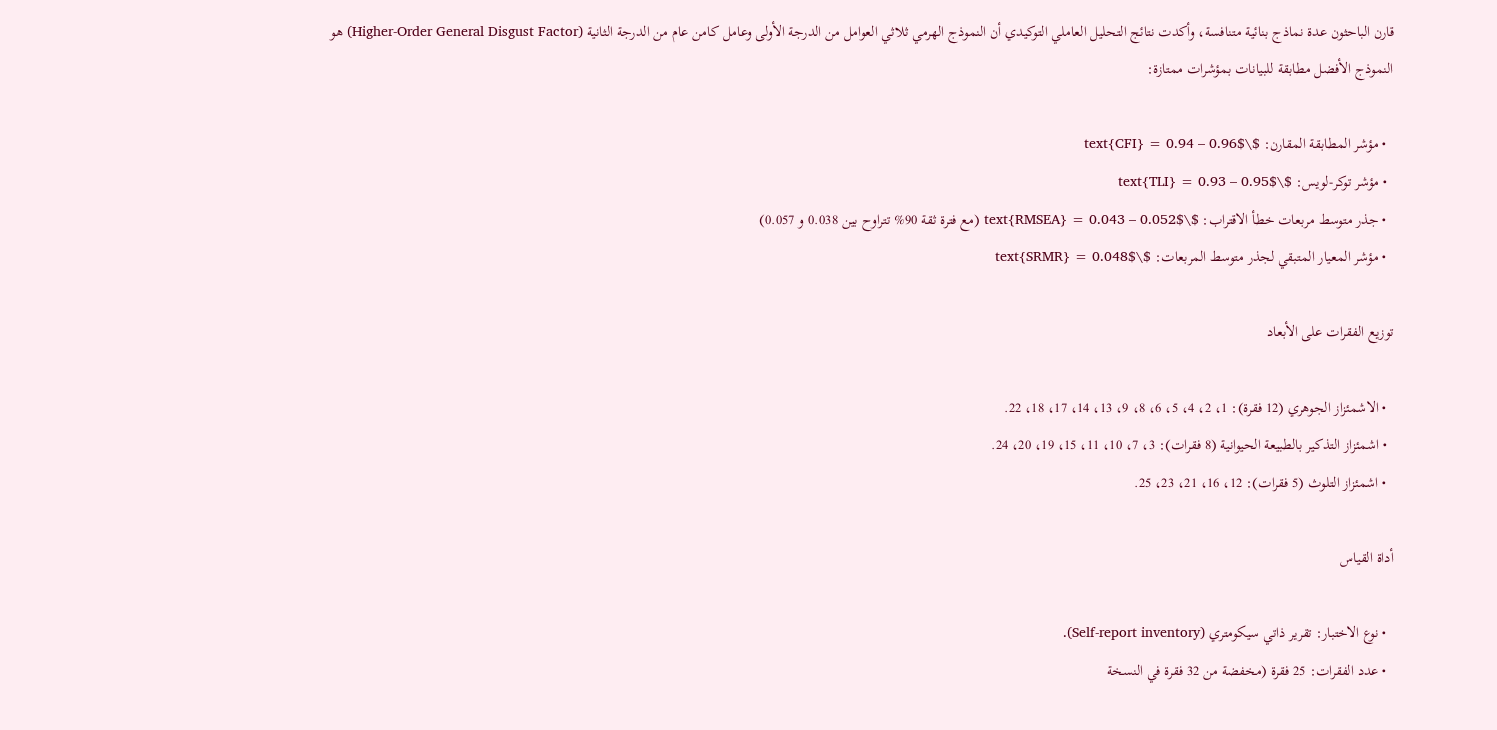قارن الباحثون عدة نماذج بنائية متنافسة، وأكدت نتائج التحليل العاملي التوكيدي أن النموذج الهرمي ثلاثي العوامل من الدرجة الأولى وعامل كامن عام من الدرجة الثانية (Higher-Order General Disgust Factor) هو النموذج الأفضل مطابقة للبيانات بمؤشرات ممتازة:

  • مؤشر المطابقة المقارن: $\text{CFI} = 0.94 – 0.96$
  • مؤشر توكر-لويس: $\text{TLI} = 0.93 – 0.95$
  • جذر متوسط مربعات خطأ الاقتراب: $\text{RMSEA} = 0.043 – 0.052$ (مع فترة ثقة 90% تتراوح بين 0.038 و 0.057)
  • مؤشر المعيار المتبقي لجذر متوسط المربعات: $\text{SRMR} = 0.048$

توزيع الفقرات على الأبعاد

  • الاشمئزاز الجوهري (12 فقرة): 1، 2، 4، 5، 6، 8، 9، 13، 14، 17، 18، 22.
  • اشمئزاز التذكير بالطبيعة الحيوانية (8 فقرات): 3، 7، 10، 11، 15، 19، 20، 24.
  • اشمئزاز التلوث (5 فقرات): 12، 16، 21، 23، 25.

أداة القياس

  • نوع الاختبار: تقرير ذاتي سيكومتري (Self-report inventory).
  • عدد الفقرات: 25 فقرة (مخفضة من 32 فقرة في النسخة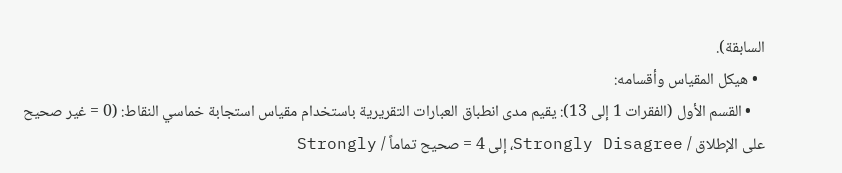السابقة).
  • هيكل المقياس وأقسامه:
    • القسم الأول (الفقرات 1 إلى 13): يقيم مدى انطباق العبارات التقريرية باستخدام مقياس استجابة خماسي النقاط: (0 = غير صحيح على الإطلاق / Strongly Disagree، إلى 4 = صحيح تماماً / Strongly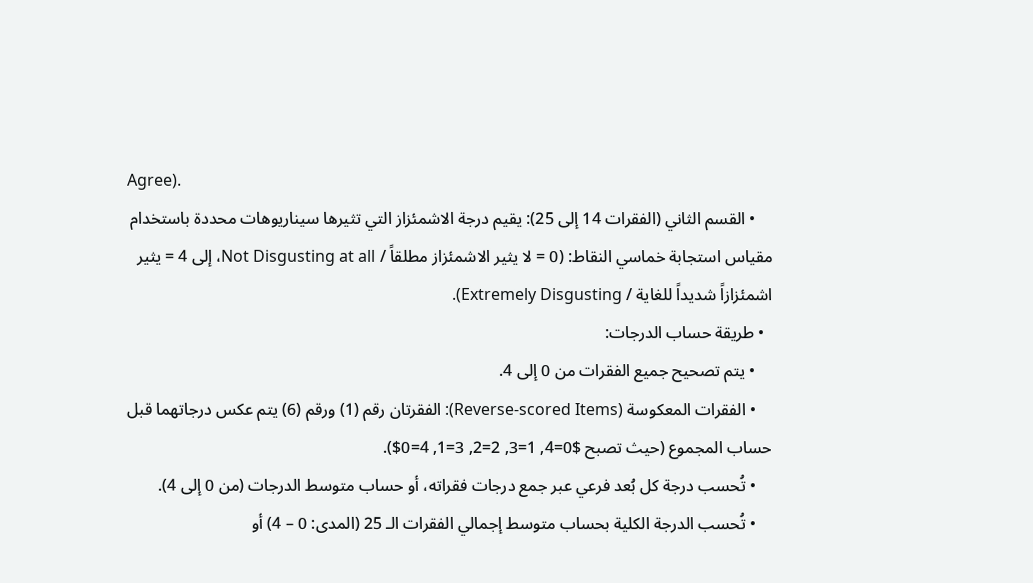Agree).
    • القسم الثاني (الفقرات 14 إلى 25): يقيم درجة الاشمئزاز التي تثيرها سيناريوهات محددة باستخدام مقياس استجابة خماسي النقاط: (0 = لا يثير الاشمئزاز مطلقاً / Not Disgusting at all، إلى 4 = يثير اشمئزازاً شديداً للغاية / Extremely Disgusting).
  • طريقة حساب الدرجات:
    • يتم تصحيح جميع الفقرات من 0 إلى 4.
    • الفقرات المعكوسة (Reverse-scored Items): الفقرتان رقم (1) ورقم (6) يتم عكس درجاتهما قبل حساب المجموع (حيث تصبح $0=4, 1=3, 2=2, 3=1, 4=0$).
    • تُحسب درجة كل بُعد فرعي عبر جمع درجات فقراته، أو حساب متوسط الدرجات (من 0 إلى 4).
    • تُحسب الدرجة الكلية بحساب متوسط إجمالي الفقرات الـ 25 (المدى: 0 – 4) أو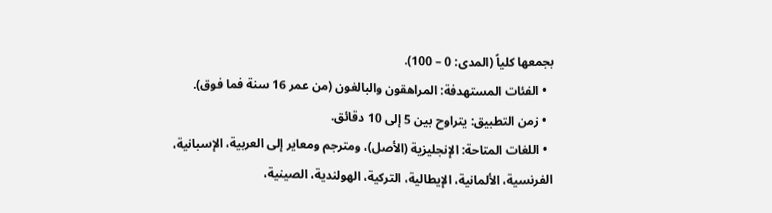بجمعها كلياً (المدى: 0 – 100).
  • الفئات المستهدفة: المراهقون والبالغون (من عمر 16 سنة فما فوق).
  • زمن التطبيق: يتراوح بين 5 إلى 10 دقائق.
  • اللغات المتاحة: الإنجليزية (الأصل)، ومترجم ومعاير إلى العربية، الإسبانية، الفرنسية، الألمانية، الإيطالية، التركية، الهولندية، الصينية،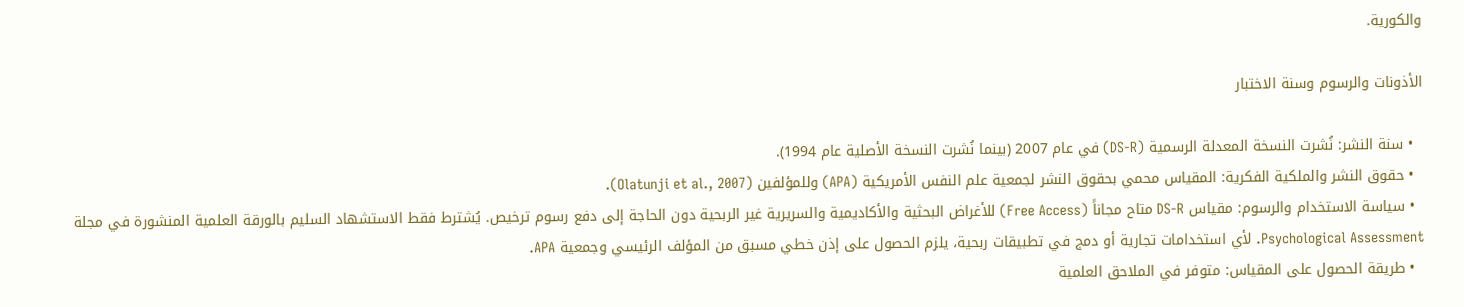والكورية.

الأذونات والرسوم وسنة الاختبار

  • سنة النشر: نُشرت النسخة المعدلة الرسمية (DS-R) في عام 2007 (بينما نُشرت النسخة الأصلية عام 1994).
  • حقوق النشر والملكية الفكرية: المقياس محمي بحقوق النشر لجمعية علم النفس الأمريكية (APA) وللمؤلفين (Olatunji et al., 2007).
  • سياسة الاستخدام والرسوم: مقياس DS-R متاح مجاناً (Free Access) للأغراض البحثية والأكاديمية والسريرية غير الربحية دون الحاجة إلى دفع رسوم ترخيص. يُشترط فقط الاستشهاد السليم بالورقة العلمية المنشورة في مجلة Psychological Assessment. لأي استخدامات تجارية أو دمج في تطبيقات ربحية، يلزم الحصول على إذن خطي مسبق من المؤلف الرئيسي وجمعية APA.
  • طريقة الحصول على المقياس: متوفر في الملاحق العلمية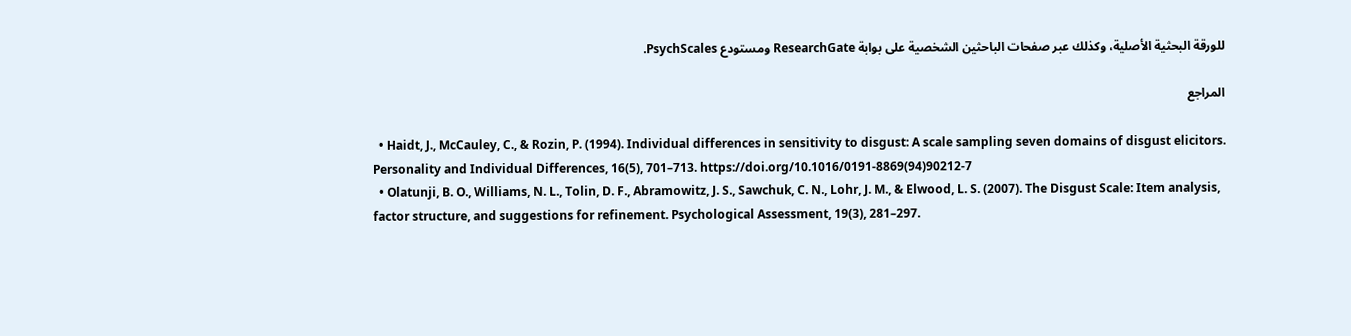للورقة البحثية الأصلية، وكذلك عبر صفحات الباحثين الشخصية على بوابة ResearchGate ومستودع PsychScales.

المراجع

  • Haidt, J., McCauley, C., & Rozin, P. (1994). Individual differences in sensitivity to disgust: A scale sampling seven domains of disgust elicitors. Personality and Individual Differences, 16(5), 701–713. https://doi.org/10.1016/0191-8869(94)90212-7
  • Olatunji, B. O., Williams, N. L., Tolin, D. F., Abramowitz, J. S., Sawchuk, C. N., Lohr, J. M., & Elwood, L. S. (2007). The Disgust Scale: Item analysis, factor structure, and suggestions for refinement. Psychological Assessment, 19(3), 281–297.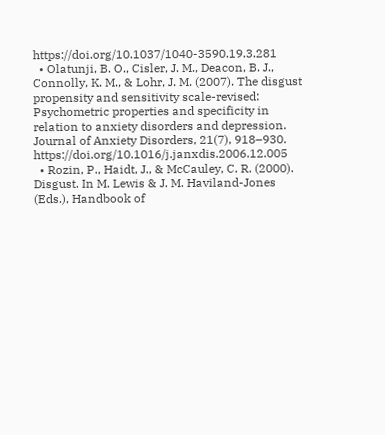https://doi.org/10.1037/1040-3590.19.3.281
  • Olatunji, B. O., Cisler, J. M., Deacon, B. J., Connolly, K. M., & Lohr, J. M. (2007). The disgust propensity and sensitivity scale-revised: Psychometric properties and specificity in relation to anxiety disorders and depression. Journal of Anxiety Disorders, 21(7), 918–930. https://doi.org/10.1016/j.janxdis.2006.12.005
  • Rozin, P., Haidt, J., & McCauley, C. R. (2000). Disgust. In M. Lewis & J. M. Haviland-Jones (Eds.), Handbook of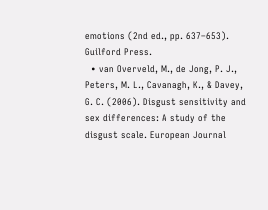emotions (2nd ed., pp. 637–653). Guilford Press.
  • van Overveld, M., de Jong, P. J., Peters, M. L., Cavanagh, K., & Davey, G. C. (2006). Disgust sensitivity and sex differences: A study of the disgust scale. European Journal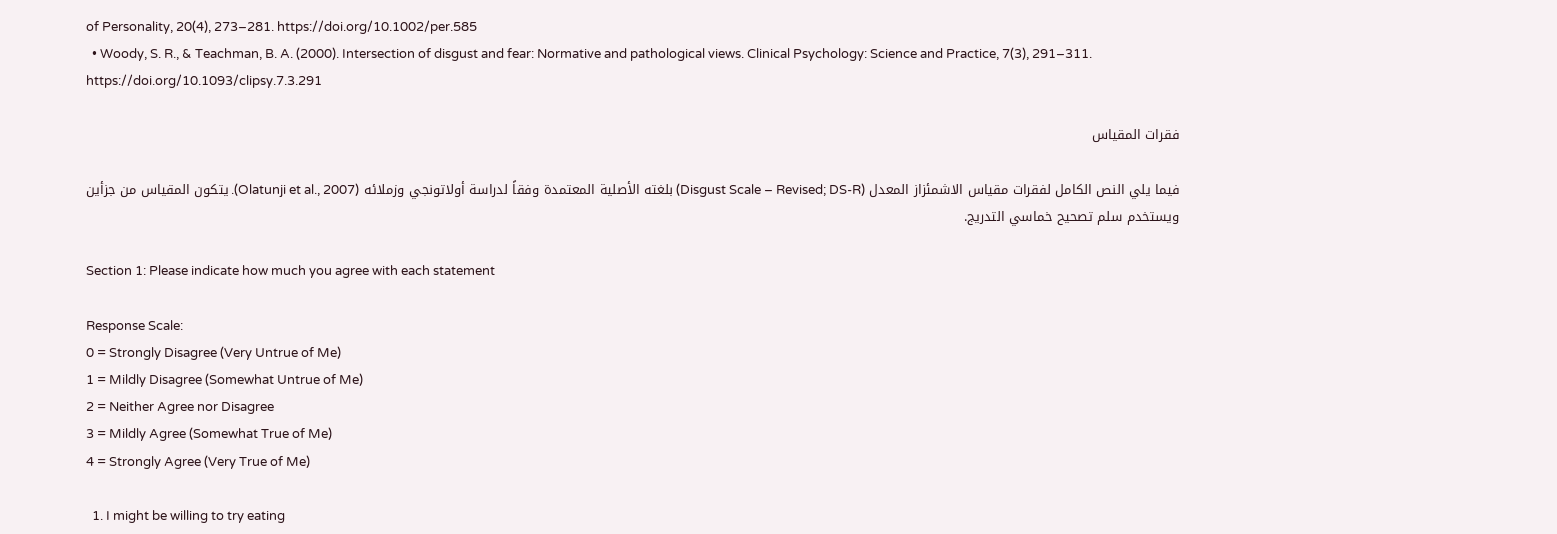of Personality, 20(4), 273–281. https://doi.org/10.1002/per.585
  • Woody, S. R., & Teachman, B. A. (2000). Intersection of disgust and fear: Normative and pathological views. Clinical Psychology: Science and Practice, 7(3), 291–311. https://doi.org/10.1093/clipsy.7.3.291

فقرات المقياس

فيما يلي النص الكامل لفقرات مقياس الاشمئزاز المعدل (Disgust Scale – Revised; DS-R) بلغته الأصلية المعتمدة وفقاً لدراسة أولاتونجي وزملائه (Olatunji et al., 2007). يتكون المقياس من جزأين ويستخدم سلم تصحيح خماسي التدريج.

Section 1: Please indicate how much you agree with each statement

Response Scale:
0 = Strongly Disagree (Very Untrue of Me)
1 = Mildly Disagree (Somewhat Untrue of Me)
2 = Neither Agree nor Disagree
3 = Mildly Agree (Somewhat True of Me)
4 = Strongly Agree (Very True of Me)

  1. I might be willing to try eating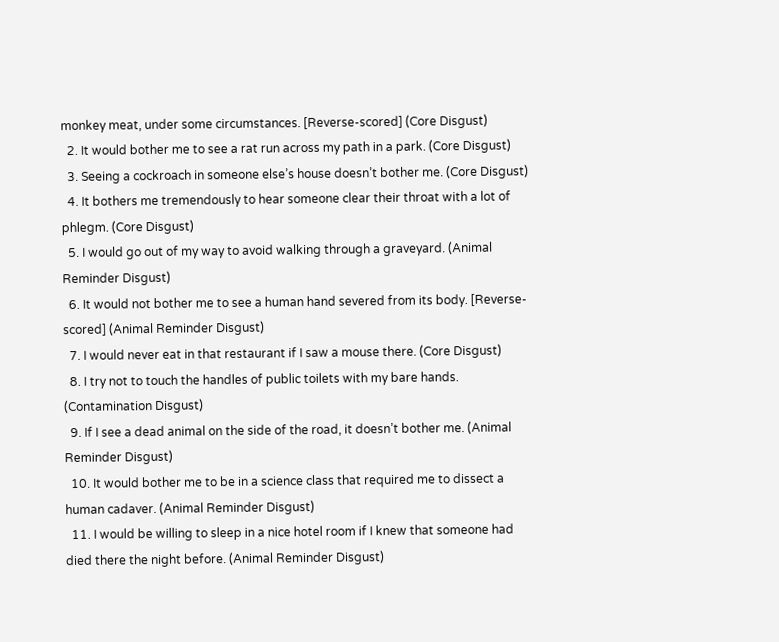monkey meat, under some circumstances. [Reverse-scored] (Core Disgust)
  2. It would bother me to see a rat run across my path in a park. (Core Disgust)
  3. Seeing a cockroach in someone else’s house doesn’t bother me. (Core Disgust)
  4. It bothers me tremendously to hear someone clear their throat with a lot of phlegm. (Core Disgust)
  5. I would go out of my way to avoid walking through a graveyard. (Animal Reminder Disgust)
  6. It would not bother me to see a human hand severed from its body. [Reverse-scored] (Animal Reminder Disgust)
  7. I would never eat in that restaurant if I saw a mouse there. (Core Disgust)
  8. I try not to touch the handles of public toilets with my bare hands. (Contamination Disgust)
  9. If I see a dead animal on the side of the road, it doesn’t bother me. (Animal Reminder Disgust)
  10. It would bother me to be in a science class that required me to dissect a human cadaver. (Animal Reminder Disgust)
  11. I would be willing to sleep in a nice hotel room if I knew that someone had died there the night before. (Animal Reminder Disgust)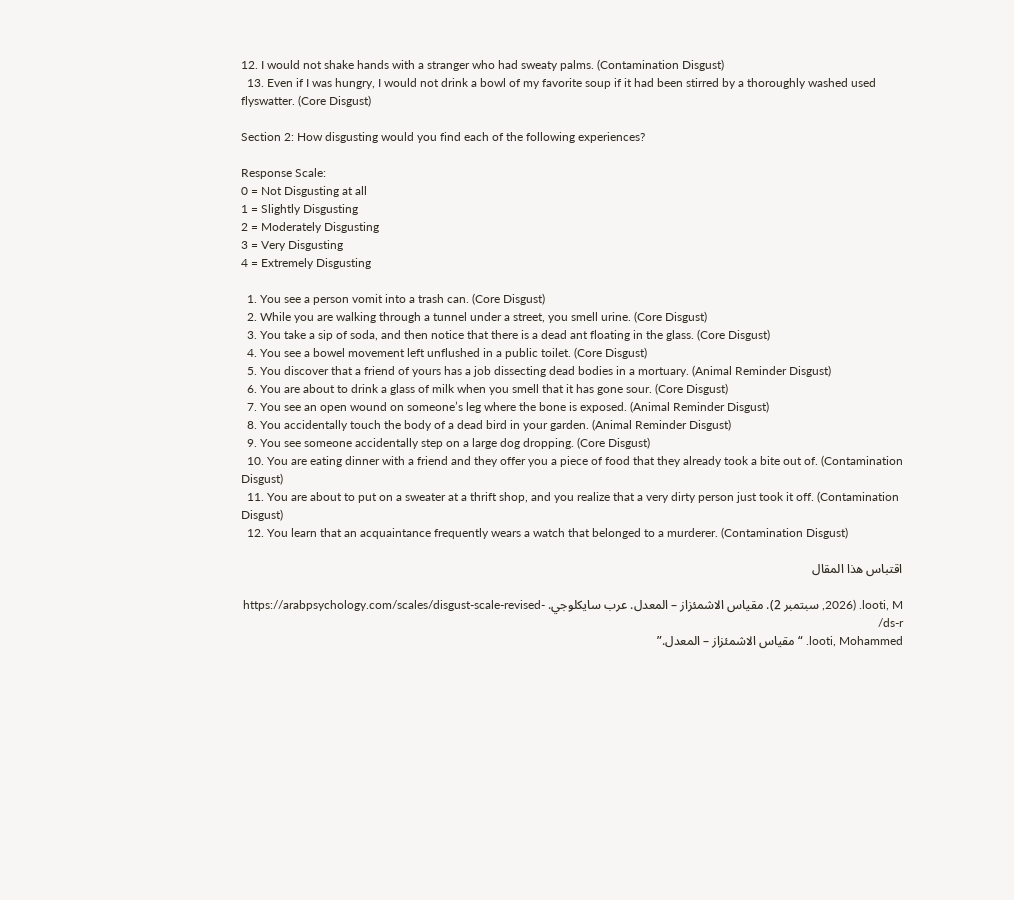12. I would not shake hands with a stranger who had sweaty palms. (Contamination Disgust)
  13. Even if I was hungry, I would not drink a bowl of my favorite soup if it had been stirred by a thoroughly washed used flyswatter. (Core Disgust)

Section 2: How disgusting would you find each of the following experiences?

Response Scale:
0 = Not Disgusting at all
1 = Slightly Disgusting
2 = Moderately Disgusting
3 = Very Disgusting
4 = Extremely Disgusting

  1. You see a person vomit into a trash can. (Core Disgust)
  2. While you are walking through a tunnel under a street, you smell urine. (Core Disgust)
  3. You take a sip of soda, and then notice that there is a dead ant floating in the glass. (Core Disgust)
  4. You see a bowel movement left unflushed in a public toilet. (Core Disgust)
  5. You discover that a friend of yours has a job dissecting dead bodies in a mortuary. (Animal Reminder Disgust)
  6. You are about to drink a glass of milk when you smell that it has gone sour. (Core Disgust)
  7. You see an open wound on someone’s leg where the bone is exposed. (Animal Reminder Disgust)
  8. You accidentally touch the body of a dead bird in your garden. (Animal Reminder Disgust)
  9. You see someone accidentally step on a large dog dropping. (Core Disgust)
  10. You are eating dinner with a friend and they offer you a piece of food that they already took a bite out of. (Contamination Disgust)
  11. You are about to put on a sweater at a thrift shop, and you realize that a very dirty person just took it off. (Contamination Disgust)
  12. You learn that an acquaintance frequently wears a watch that belonged to a murderer. (Contamination Disgust)

اقتباس هذا المقال

looti, M. (2026, سبتمبر 2). مقياس الاشمئزاز – المعدل. عرب سايكلوجي. https://arabpsychology.com/scales/disgust-scale-revised-ds-r/
looti, Mohammed. “مقياس الاشمئزاز – المعدل.”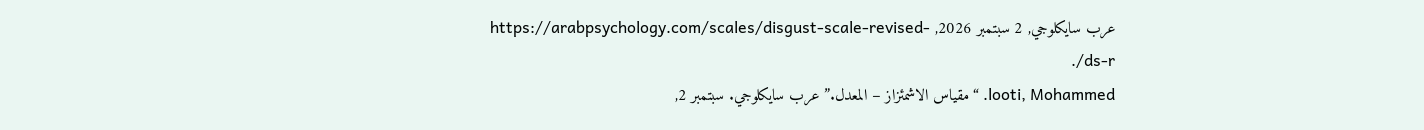عرب سايكلوجي, 2 سبتمبر 2026, https://arabpsychology.com/scales/disgust-scale-revised-ds-r/.
looti, Mohammed. “مقياس الاشمئزاز – المعدل.” عرب سايكلوجي. سبتمبر 2,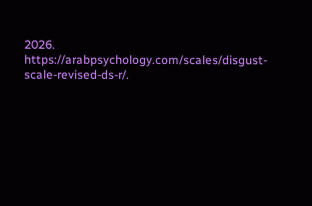2026. https://arabpsychology.com/scales/disgust-scale-revised-ds-r/.